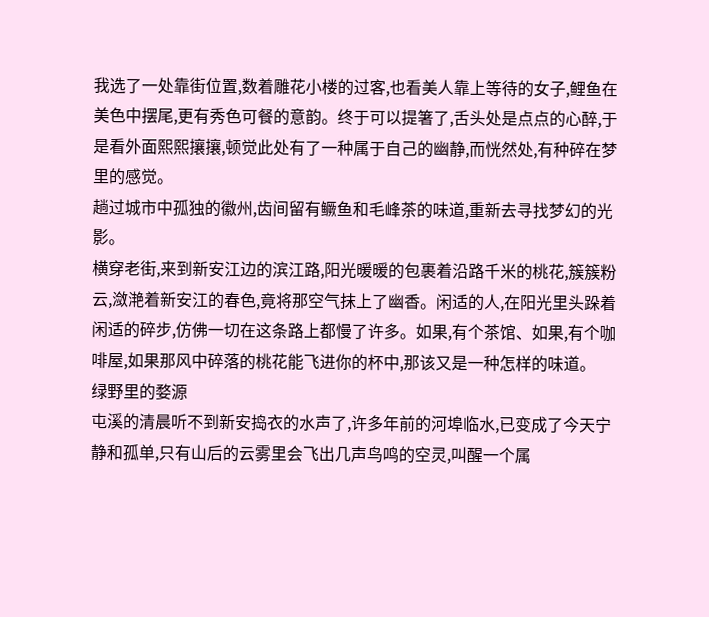我选了一处靠街位置,数着雕花小楼的过客,也看美人靠上等待的女子,鲤鱼在美色中摆尾,更有秀色可餐的意韵。终于可以提箸了,舌头处是点点的心醉,于是看外面熙熙攘攘,顿觉此处有了一种属于自己的幽静,而恍然处,有种碎在梦里的感觉。
趟过城市中孤独的徽州,齿间留有鳜鱼和毛峰茶的味道,重新去寻找梦幻的光影。
横穿老街,来到新安江边的滨江路,阳光暖暖的包裹着沿路千米的桃花,簇簇粉云,潋滟着新安江的春色,竟将那空气抹上了幽香。闲适的人,在阳光里头跺着闲适的碎步,仿佛一切在这条路上都慢了许多。如果,有个茶馆、如果,有个咖啡屋,如果那风中碎落的桃花能飞进你的杯中,那该又是一种怎样的味道。
绿野里的婺源
屯溪的清晨听不到新安捣衣的水声了,许多年前的河埠临水,已变成了今天宁静和孤单,只有山后的云雾里会飞出几声鸟鸣的空灵,叫醒一个属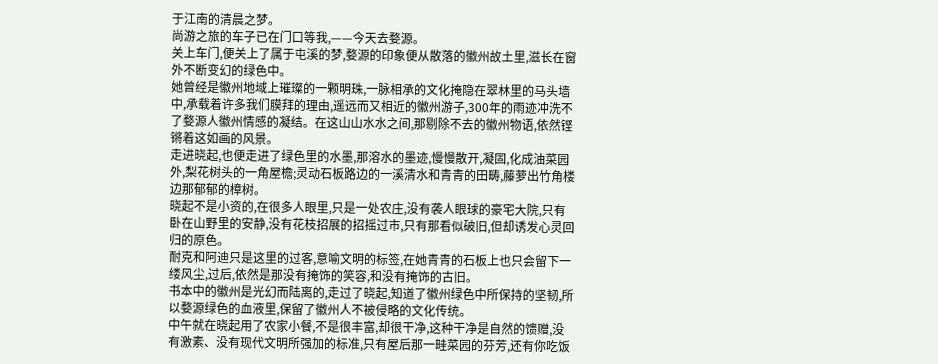于江南的清晨之梦。
尚游之旅的车子已在门口等我,——今天去婺源。
关上车门,便关上了属于屯溪的梦,婺源的印象便从散落的徽州故土里,滋长在窗外不断变幻的绿色中。
她曾经是徽州地域上璀璨的一颗明珠,一脉相承的文化掩隐在翠林里的马头墙中,承载着许多我们膜拜的理由,遥远而又相近的徽州游子,300年的雨迹冲洗不了婺源人徽州情感的凝结。在这山山水水之间,那剔除不去的徽州物语,依然铿锵着这如画的风景。
走进晓起,也便走进了绿色里的水墨,那溶水的墨迹,慢慢散开,凝固,化成油菜园外,梨花树头的一角屋檐;灵动石板路边的一溪清水和青青的田畴,藤萝出竹角楼边那郁郁的樟树。
晓起不是小资的,在很多人眼里,只是一处农庄,没有袭人眼球的豪宅大院,只有卧在山野里的安静,没有花枝招展的招摇过市,只有那看似破旧,但却诱发心灵回归的原色。
耐克和阿迪只是这里的过客,意喻文明的标签,在她青青的石板上也只会留下一缕风尘,过后,依然是那没有掩饰的笑容,和没有掩饰的古旧。
书本中的徽州是光幻而陆离的,走过了晓起,知道了徽州绿色中所保持的坚韧,所以婺源绿色的血液里,保留了徽州人不被侵略的文化传统。
中午就在晓起用了农家小餐,不是很丰富,却很干净,这种干净是自然的馈赠,没有激素、没有现代文明所强加的标准,只有屋后那一畦菜园的芬芳,还有你吃饭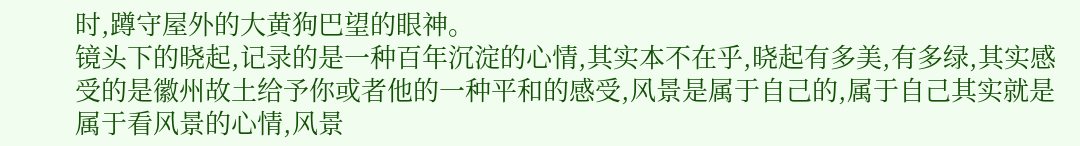时,蹲守屋外的大黄狗巴望的眼神。
镜头下的晓起,记录的是一种百年沉淀的心情,其实本不在乎,晓起有多美,有多绿,其实感受的是徽州故土给予你或者他的一种平和的感受,风景是属于自己的,属于自己其实就是属于看风景的心情,风景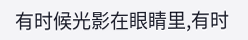有时候光影在眼睛里,有时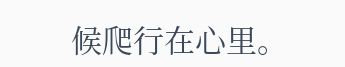候爬行在心里。